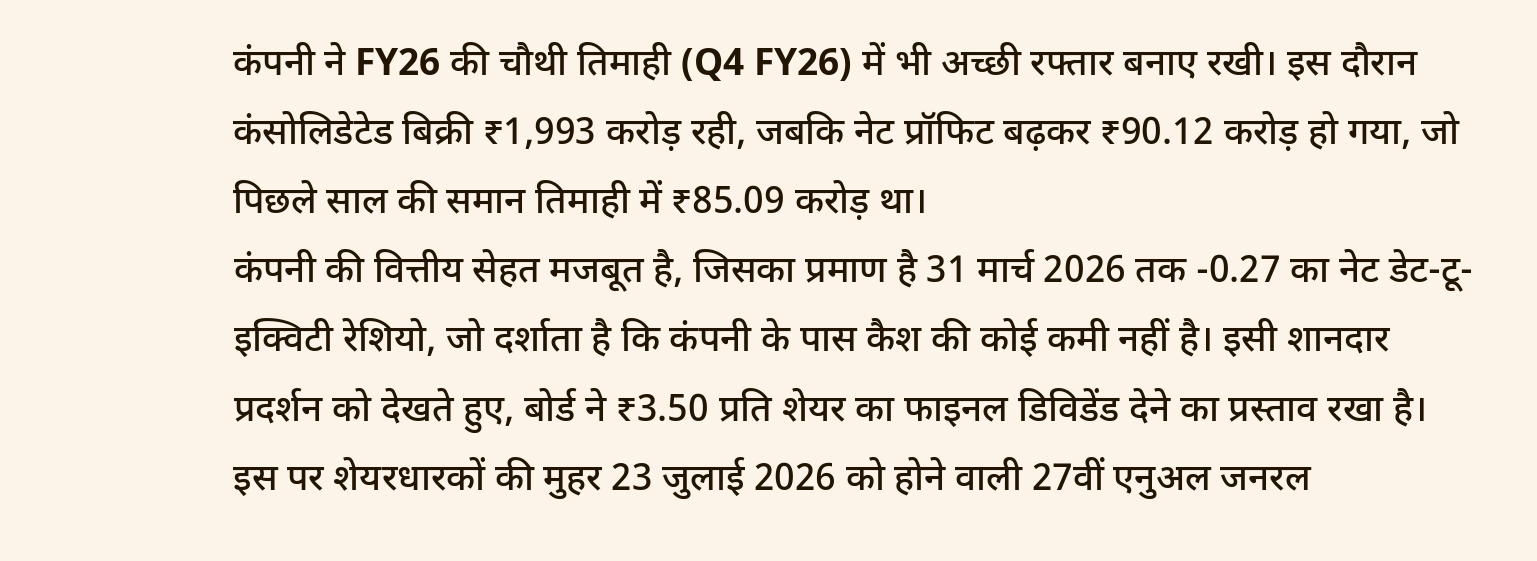कंपनी ने FY26 की चौथी तिमाही (Q4 FY26) में भी अच्छी रफ्तार बनाए रखी। इस दौरान कंसोलिडेटेड बिक्री ₹1,993 करोड़ रही, जबकि नेट प्रॉफिट बढ़कर ₹90.12 करोड़ हो गया, जो पिछले साल की समान तिमाही में ₹85.09 करोड़ था।
कंपनी की वित्तीय सेहत मजबूत है, जिसका प्रमाण है 31 मार्च 2026 तक -0.27 का नेट डेट-टू-इक्विटी रेशियो, जो दर्शाता है कि कंपनी के पास कैश की कोई कमी नहीं है। इसी शानदार प्रदर्शन को देखते हुए, बोर्ड ने ₹3.50 प्रति शेयर का फाइनल डिविडेंड देने का प्रस्ताव रखा है। इस पर शेयरधारकों की मुहर 23 जुलाई 2026 को होने वाली 27वीं एनुअल जनरल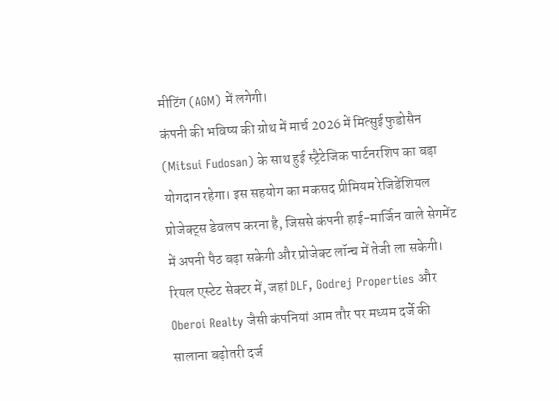मीटिंग (AGM) में लगेगी।
कंपनी की भविष्य की ग्रोथ में मार्च 2026 में मित्सुई फुडोसैन (Mitsui Fudosan) के साथ हुई स्ट्रैटेजिक पार्टनरशिप का बड़ा योगदान रहेगा। इस सहयोग का मकसद प्रीमियम रेजिडेंशियल प्रोजेक्ट्स डेवलप करना है, जिससे कंपनी हाई-मार्जिन वाले सेगमेंट में अपनी पैठ बढ़ा सकेगी और प्रोजेक्ट लॉन्च में तेजी ला सकेगी।
रियल एस्टेट सेक्टर में, जहां DLF, Godrej Properties और Oberoi Realty जैसी कंपनियां आम तौर पर मध्यम दर्जे की सालाना बढ़ोतरी दर्ज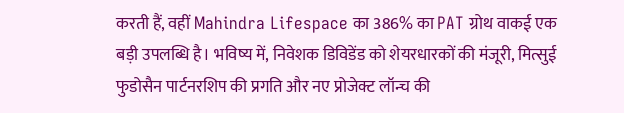करती हैं, वहीं Mahindra Lifespace का 386% का PAT ग्रोथ वाकई एक बड़ी उपलब्धि है। भविष्य में, निवेशक डिविडेंड को शेयरधारकों की मंजूरी, मित्सुई फुडोसैन पार्टनरशिप की प्रगति और नए प्रोजेक्ट लॉन्च की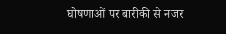घोषणाओं पर बारीकी से नजर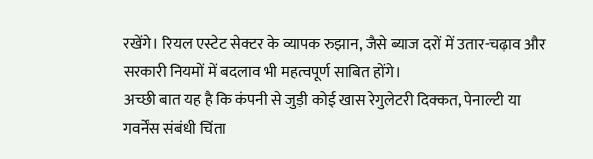रखेंगे। रियल एस्टेट सेक्टर के व्यापक रुझान, जैसे ब्याज दरों में उतार-चढ़ाव और सरकारी नियमों में बदलाव भी महत्वपूर्ण साबित होंगे।
अच्छी बात यह है कि कंपनी से जुड़ी कोई खास रेगुलेटरी दिक्कत, पेनाल्टी या गवर्नेंस संबंधी चिंता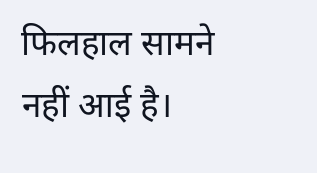फिलहाल सामने नहीं आई है।